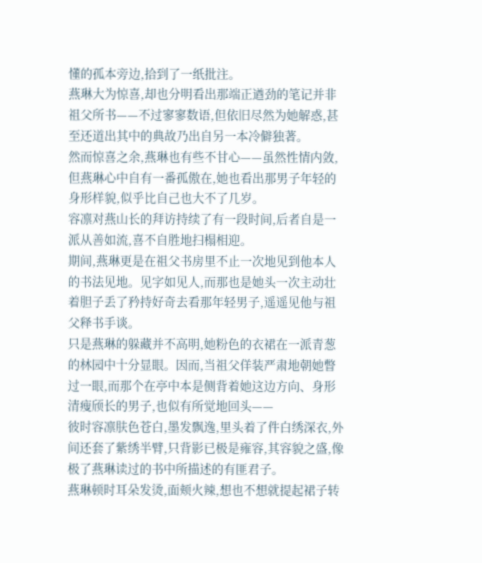懂的孤本旁边,拾到了一纸批注。
燕琳大为惊喜,却也分明看出那端正遒劲的笔记并非祖父所书——不过寥寥数语,但依旧尽然为她解惑,甚至还道出其中的典故乃出自另一本冷僻独著。
然而惊喜之余,燕琳也有些不甘心——虽然性情内敛,但燕琳心中自有一番孤傲在,她也看出那男子年轻的身形样貌,似乎比自己也大不了几岁。
容凛对燕山长的拜访持续了有一段时间,后者自是一派从善如流,喜不自胜地扫榻相迎。
期间,燕琳更是在祖父书房里不止一次地见到他本人的书法见地。见字如见人,而那也是她头一次主动壮着胆子丢了矜持好奇去看那年轻男子,遥遥见他与祖父释书手谈。
只是燕琳的躲藏并不高明,她粉色的衣裙在一派青葱的林园中十分显眼。因而,当祖父佯装严肃地朝她瞥过一眼,而那个在亭中本是侧背着她这边方向、身形清瘦颀长的男子,也似有所觉地回头——
彼时容凛肤色苍白,墨发飘逸,里头着了件白绣深衣,外间还套了紫绣半臂,只背影已极是雍容,其容貌之盛,像极了燕琳读过的书中所描述的有匪君子。
燕琳顿时耳朵发烫,面颊火辣,想也不想就提起裙子转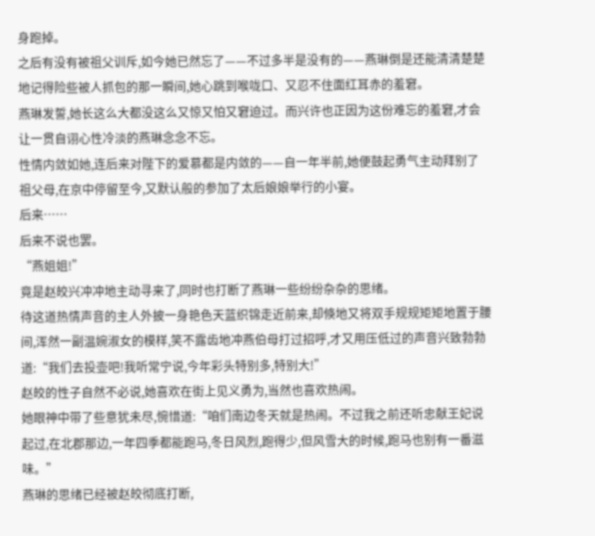身跑掉。
之后有没有被祖父训斥,如今她已然忘了——不过多半是没有的——燕琳倒是还能清清楚楚地记得险些被人抓包的那一瞬间,她心跳到喉咙口、又忍不住面红耳赤的羞窘。
燕琳发誓,她长这么大都没这么又惊又怕又窘迫过。而兴许也正因为这份难忘的羞窘,才会让一贯自诩心性冷淡的燕琳念念不忘。
性情内敛如她,连后来对陛下的爱慕都是内敛的——自一年半前,她便鼓起勇气主动拜别了祖父母,在京中停留至今,又默认般的参加了太后娘娘举行的小宴。
后来……
后来不说也罢。
“燕姐姐!”
竟是赵皎兴冲冲地主动寻来了,同时也打断了燕琳一些纷纷杂杂的思绪。
待这道热情声音的主人外披一身艳色天蓝织锦走近前来,却倏地又将双手规规矩矩地置于腰间,浑然一副温婉淑女的模样,笑不露齿地冲燕伯母打过招呼,才又用压低过的声音兴致勃勃道:“我们去投壶吧!我听常宁说,今年彩头特别多,特别大!”
赵皎的性子自然不必说,她喜欢在街上见义勇为,当然也喜欢热闹。
她眼神中带了些意犹未尽,惋惜道:“咱们南边冬天就是热闹。不过我之前还听忠献王妃说起过,在北郡那边,一年四季都能跑马,冬日风烈,跑得少,但风雪大的时候,跑马也别有一番滋味。”
燕琳的思绪已经被赵皎彻底打断,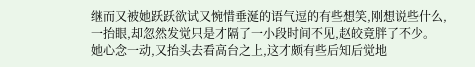继而又被她跃跃欲试又惋惜垂涎的语气逗的有些想笑,刚想说些什么,一抬眼,却忽然发觉只是才隔了一小段时间不见,赵皎竟胖了不少。
她心念一动,又抬头去看高台之上,这才颇有些后知后觉地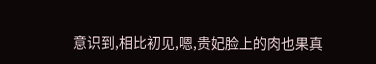意识到,相比初见,嗯,贵妃脸上的肉也果真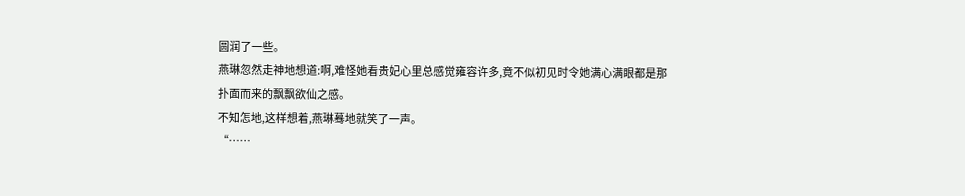圆润了一些。
燕琳忽然走神地想道:啊,难怪她看贵妃心里总感觉雍容许多,竟不似初见时令她满心满眼都是那扑面而来的飘飘欲仙之感。
不知怎地,这样想着,燕琳蓦地就笑了一声。
“……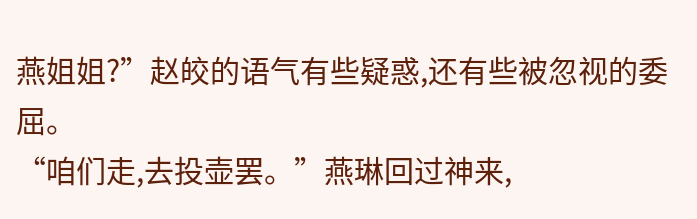燕姐姐?”赵皎的语气有些疑惑,还有些被忽视的委屈。
“咱们走,去投壶罢。”燕琳回过神来,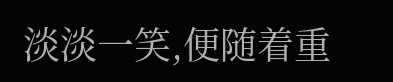淡淡一笑,便随着重